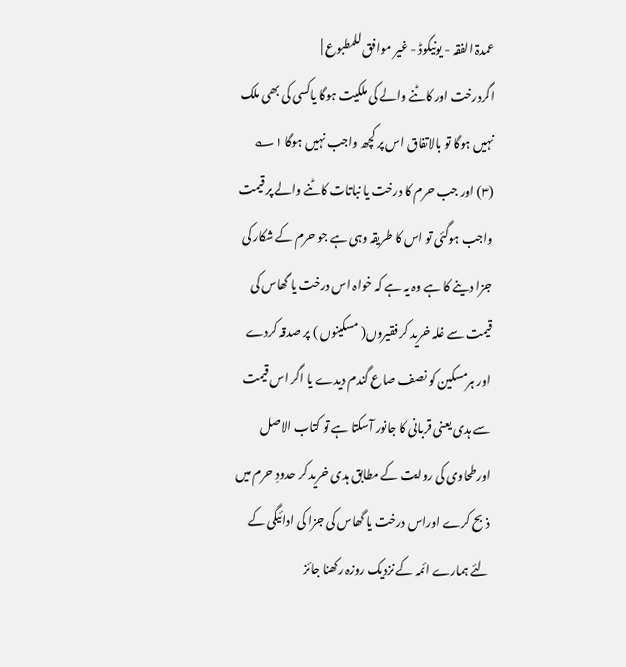عمدۃ الفقہ - یونیکوڈ - غیر موافق للمطبوع |
اگردرخت اور کاٹنے والے کی ملکیت ہوگا یاکسی کی بھی ملک نہیں ہوگا تو بالاتفاق اس پر کچھ واجب نہیں ہوگا ۱؎ (۳) اور جب حرم کا درخت یا نباتات کاٹنے والے پر قیمت واجب ہوگئی تو اس کا طریقہ وہی ہے جو حرم کے شکار کی جزا دینے کا ہے وہ یہ ہے کہ خواہ اس درخت یا گھاس کی قیمت سے غلہ خرید کر فقیروں( مسکینوں ) پر صدقہ کردے اور ہرمسکین کو نصف صاع گندم دیدے یا اگر اس قیمت سے ہدی یعنی قربانی کا جانور آسکتا ہے تو کتاب الاصل اورطحاوی کی روایت کے مطابق ہدی خرید کر حدودِ حرم میں ذبح کرے اوراس درخت یا گھاس کی جزا کی ادائیگی کے لئے ہمارے ائمہ کے نزدیک روزہ رکھنا جائز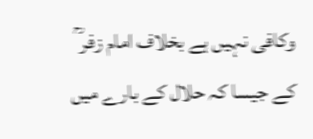وکافی نہیں ہے بخلاف امام زفر ؒ کے جیسا کہ حلال کے بارے میں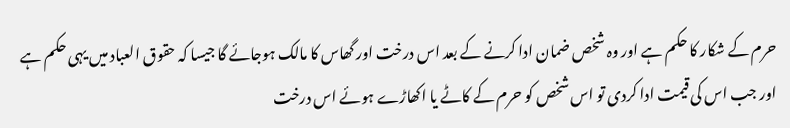حرم کے شکار کا حکم ہے اور وہ شخص ضمان ادا کرنے کے بعد اس درخت اور گھاس کا مالک ہوجائے گا جیسا کہ حقوق العباد میں یہی حکم ہے اور جب اس کی قیمت ادا کردی تو اس شخص کو حرم کے کاٹے یا اکھاڑے ہوئے اس درخت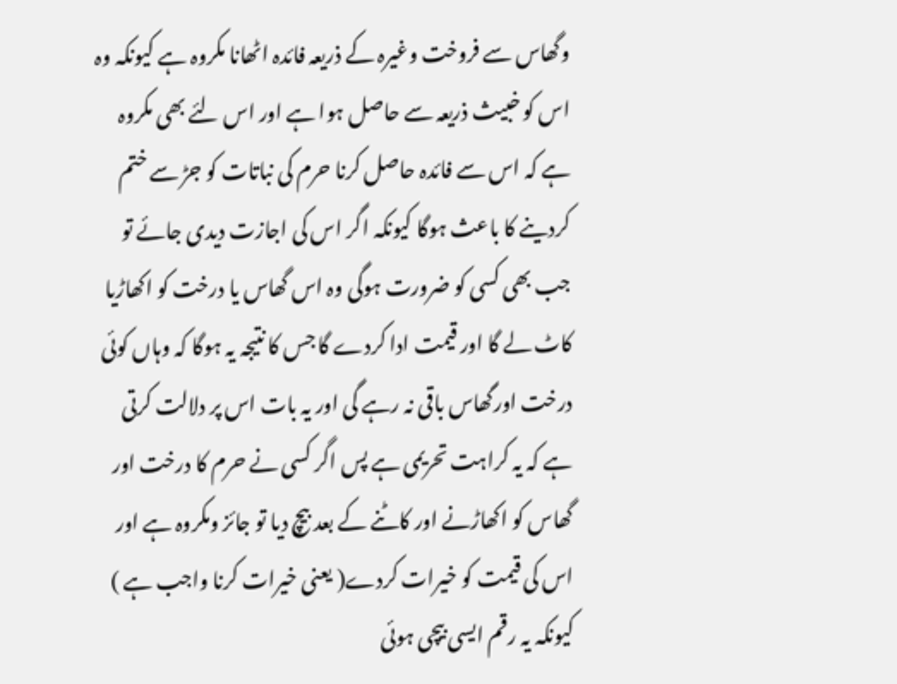وگھاس سے فروخت وغیرہ کے ذریعہ فائدہ اٹھانا مکروہ ہے کیونکہ وہ اس کو خبیث ذریعہ سے حاصل ہوا ہے اور اس لئے بھی مکروہ ہے کہ اس سے فائدہ حاصل کرنا حرم کی نباتات کو جڑ سے ختم کردینے کا باعث ہوگا کیونکہ اگر اس کی اجازت دیدی جائے تو جب بھی کسی کو ضرورت ہوگی وہ اس گھاس یا درخت کو اکھاڑیا کاٹ لے گا اور قیمت ادا کردے گا جس کا نتیجہ یہ ہوگا کہ وہاں کوئی درخت اورگھاس باقی نہ رہے گی اور یہ بات اس پر دلالت کرتی ہے کہ یہ کراہت تحریمی ہے پس اگر کسی نے حرم کا درخت اور گھاس کو اکھاڑنے اور کاٹنے کے بعد بیچ دیا تو جائز ومکروہ ہے اور اس کی قیمت کو خیرات کردے( یعنی خیرات کرنا واجب ہے ) کیونکہ یہ رقم ایسی بیچی ہوئی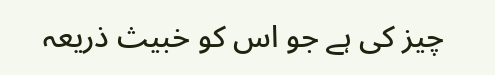چیز کی ہے جو اس کو خبیث ذریعہ